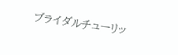ブライダルチューリッ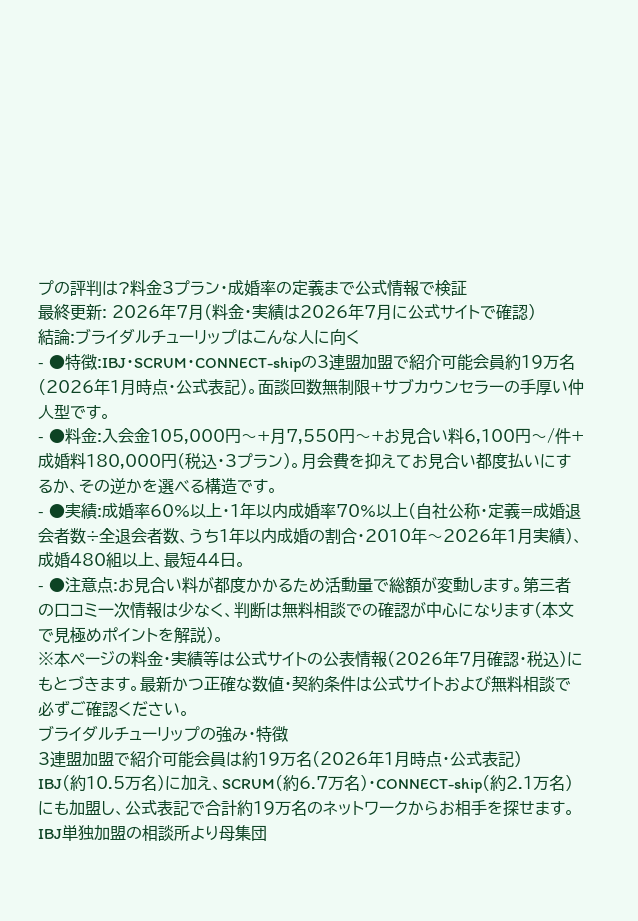プの評判は?料金3プラン・成婚率の定義まで公式情報で検証
最終更新: 2026年7月(料金・実績は2026年7月に公式サイトで確認)
結論:ブライダルチューリップはこんな人に向く
- ●特徴:IBJ・SCRUM・CONNECT-shipの3連盟加盟で紹介可能会員約19万名(2026年1月時点・公式表記)。面談回数無制限+サブカウンセラーの手厚い仲人型です。
- ●料金:入会金105,000円〜+月7,550円〜+お見合い料6,100円〜/件+成婚料180,000円(税込・3プラン)。月会費を抑えてお見合い都度払いにするか、その逆かを選べる構造です。
- ●実績:成婚率60%以上・1年以内成婚率70%以上(自社公称・定義=成婚退会者数÷全退会者数、うち1年以内成婚の割合・2010年〜2026年1月実績)、成婚480組以上、最短44日。
- ●注意点:お見合い料が都度かかるため活動量で総額が変動します。第三者の口コミ一次情報は少なく、判断は無料相談での確認が中心になります(本文で見極めポイントを解説)。
※本ページの料金・実績等は公式サイトの公表情報(2026年7月確認・税込)にもとづきます。最新かつ正確な数値・契約条件は公式サイトおよび無料相談で必ずご確認ください。
ブライダルチューリップの強み・特徴
3連盟加盟で紹介可能会員は約19万名(2026年1月時点・公式表記)
IBJ(約10.5万名)に加え、SCRUM(約6.7万名)・CONNECT-ship(約2.1万名)にも加盟し、公式表記で合計約19万名のネットワークからお相手を探せます。IBJ単独加盟の相談所より母集団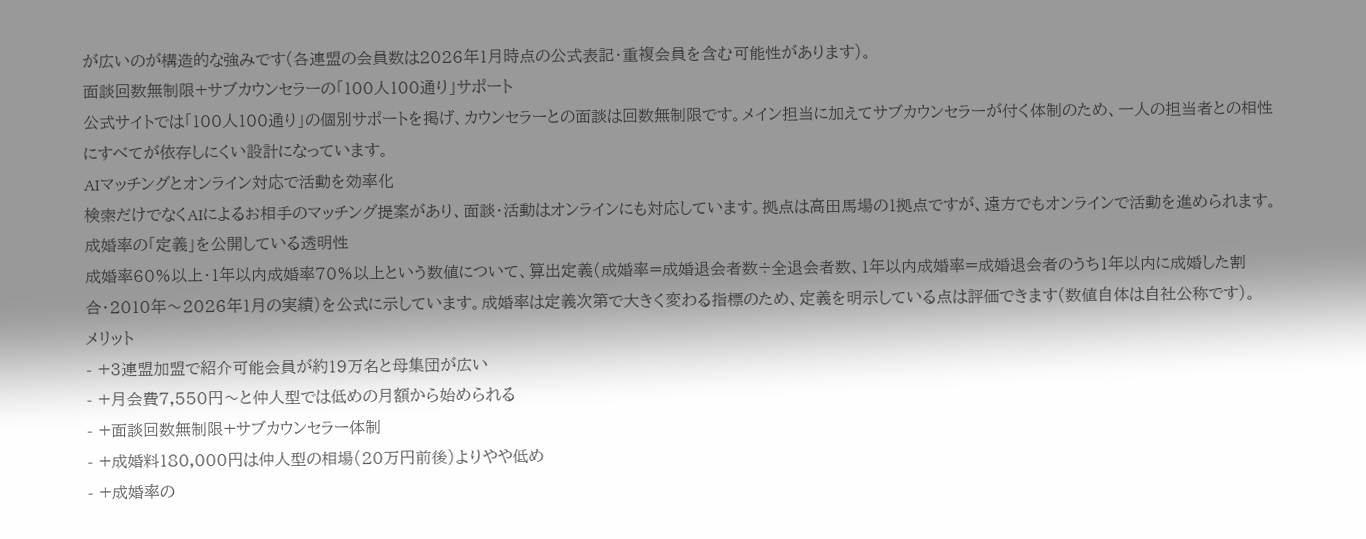が広いのが構造的な強みです(各連盟の会員数は2026年1月時点の公式表記・重複会員を含む可能性があります)。
面談回数無制限+サブカウンセラーの「100人100通り」サポート
公式サイトでは「100人100通り」の個別サポートを掲げ、カウンセラーとの面談は回数無制限です。メイン担当に加えてサブカウンセラーが付く体制のため、一人の担当者との相性にすべてが依存しにくい設計になっています。
AIマッチングとオンライン対応で活動を効率化
検索だけでなくAIによるお相手のマッチング提案があり、面談・活動はオンラインにも対応しています。拠点は高田馬場の1拠点ですが、遠方でもオンラインで活動を進められます。
成婚率の「定義」を公開している透明性
成婚率60%以上・1年以内成婚率70%以上という数値について、算出定義(成婚率=成婚退会者数÷全退会者数、1年以内成婚率=成婚退会者のうち1年以内に成婚した割合・2010年〜2026年1月の実績)を公式に示しています。成婚率は定義次第で大きく変わる指標のため、定義を明示している点は評価できます(数値自体は自社公称です)。
メリット
- +3連盟加盟で紹介可能会員が約19万名と母集団が広い
- +月会費7,550円〜と仲人型では低めの月額から始められる
- +面談回数無制限+サブカウンセラー体制
- +成婚料180,000円は仲人型の相場(20万円前後)よりやや低め
- +成婚率の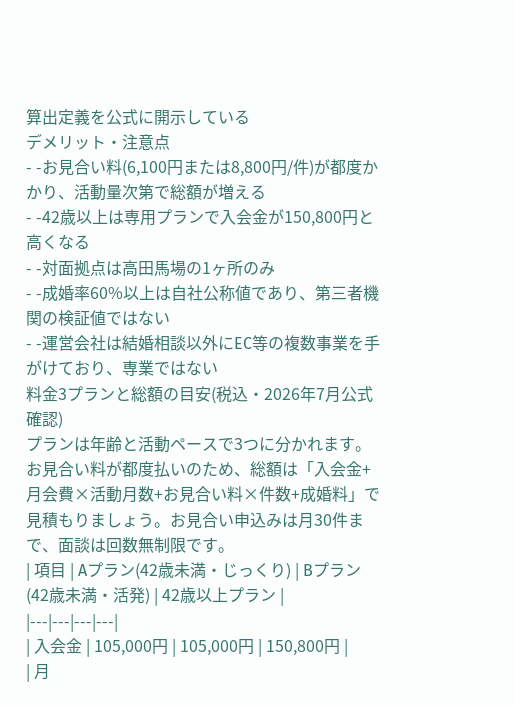算出定義を公式に開示している
デメリット・注意点
- -お見合い料(6,100円または8,800円/件)が都度かかり、活動量次第で総額が増える
- -42歳以上は専用プランで入会金が150,800円と高くなる
- -対面拠点は高田馬場の1ヶ所のみ
- -成婚率60%以上は自社公称値であり、第三者機関の検証値ではない
- -運営会社は結婚相談以外にEC等の複数事業を手がけており、専業ではない
料金3プランと総額の目安(税込・2026年7月公式確認)
プランは年齢と活動ペースで3つに分かれます。お見合い料が都度払いのため、総額は「入会金+月会費×活動月数+お見合い料×件数+成婚料」で見積もりましょう。お見合い申込みは月30件まで、面談は回数無制限です。
| 項目 | Aプラン(42歳未満・じっくり) | Bプラン(42歳未満・活発) | 42歳以上プラン |
|---|---|---|---|
| 入会金 | 105,000円 | 105,000円 | 150,800円 |
| 月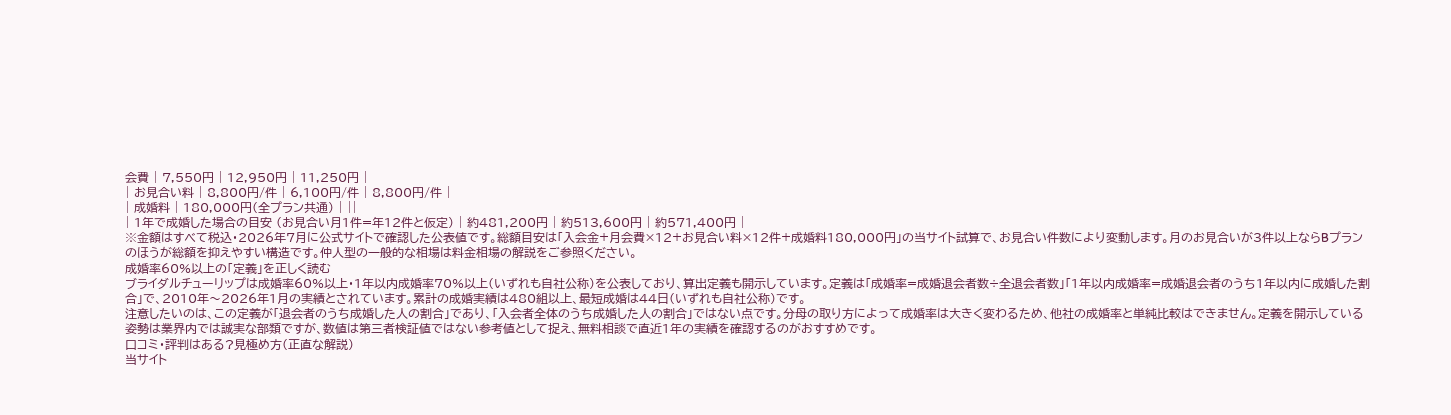会費 | 7,550円 | 12,950円 | 11,250円 |
| お見合い料 | 8,800円/件 | 6,100円/件 | 8,800円/件 |
| 成婚料 | 180,000円(全プラン共通) | ||
| 1年で成婚した場合の目安 (お見合い月1件=年12件と仮定) | 約481,200円 | 約513,600円 | 約571,400円 |
※金額はすべて税込・2026年7月に公式サイトで確認した公表値です。総額目安は「入会金+月会費×12+お見合い料×12件+成婚料180,000円」の当サイト試算で、お見合い件数により変動します。月のお見合いが3件以上ならBプランのほうが総額を抑えやすい構造です。仲人型の一般的な相場は料金相場の解説をご参照ください。
成婚率60%以上の「定義」を正しく読む
ブライダルチューリップは成婚率60%以上・1年以内成婚率70%以上(いずれも自社公称)を公表しており、算出定義も開示しています。定義は「成婚率=成婚退会者数÷全退会者数」「1年以内成婚率=成婚退会者のうち1年以内に成婚した割合」で、2010年〜2026年1月の実績とされています。累計の成婚実績は480組以上、最短成婚は44日(いずれも自社公称)です。
注意したいのは、この定義が「退会者のうち成婚した人の割合」であり、「入会者全体のうち成婚した人の割合」ではない点です。分母の取り方によって成婚率は大きく変わるため、他社の成婚率と単純比較はできません。定義を開示している姿勢は業界内では誠実な部類ですが、数値は第三者検証値ではない参考値として捉え、無料相談で直近1年の実績を確認するのがおすすめです。
口コミ・評判はある?見極め方(正直な解説)
当サイト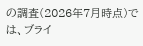の調査(2026年7月時点)では、ブライ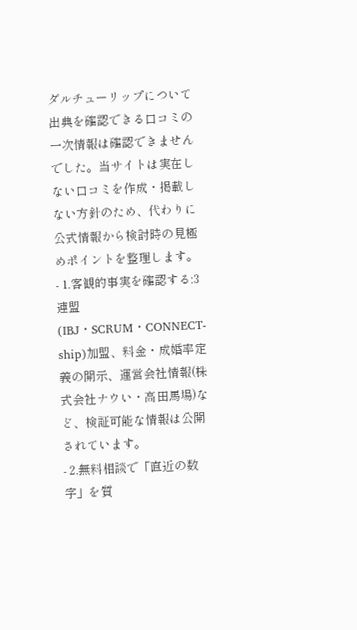ダルチューリップについて出典を確認できる口コミの一次情報は確認できませんでした。当サイトは実在しない口コミを作成・掲載しない方針のため、代わりに公式情報から検討時の見極めポイントを整理します。
- 1.客観的事実を確認する:3連盟(IBJ・SCRUM・CONNECT-ship)加盟、料金・成婚率定義の開示、運営会社情報(株式会社ナウい・高田馬場)など、検証可能な情報は公開されています。
- 2.無料相談で「直近の数字」を質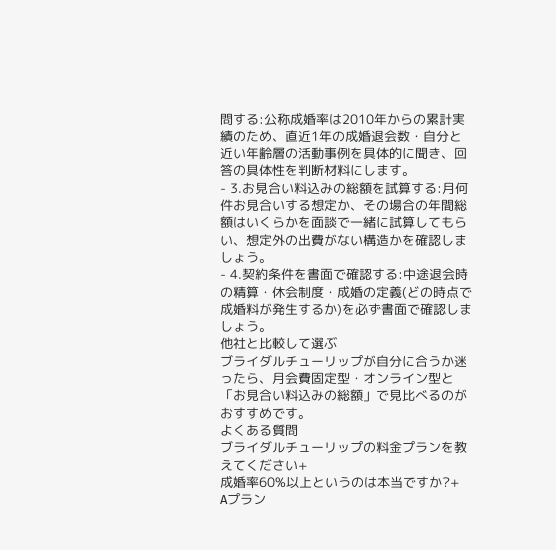問する:公称成婚率は2010年からの累計実績のため、直近1年の成婚退会数・自分と近い年齢層の活動事例を具体的に聞き、回答の具体性を判断材料にします。
- 3.お見合い料込みの総額を試算する:月何件お見合いする想定か、その場合の年間総額はいくらかを面談で一緒に試算してもらい、想定外の出費がない構造かを確認しましょう。
- 4.契約条件を書面で確認する:中途退会時の精算・休会制度・成婚の定義(どの時点で成婚料が発生するか)を必ず書面で確認しましょう。
他社と比較して選ぶ
ブライダルチューリップが自分に合うか迷ったら、月会費固定型・オンライン型と「お見合い料込みの総額」で見比べるのがおすすめです。
よくある質問
ブライダルチューリップの料金プランを教えてください+
成婚率60%以上というのは本当ですか?+
Aプラン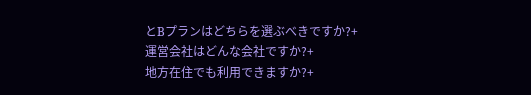とBプランはどちらを選ぶべきですか?+
運営会社はどんな会社ですか?+
地方在住でも利用できますか?+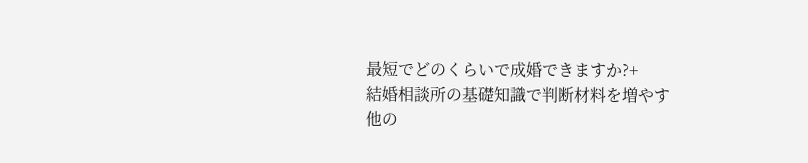最短でどのくらいで成婚できますか?+
結婚相談所の基礎知識で判断材料を増やす
他の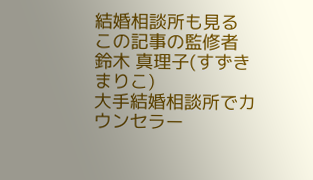結婚相談所も見る
この記事の監修者
鈴木 真理子(すずき まりこ)
大手結婚相談所でカウンセラー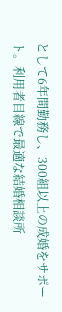として6年間勤務し、300組以上の成婚をサポート。利用者目線で最適な結婚相談所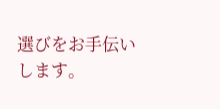選びをお手伝いします。